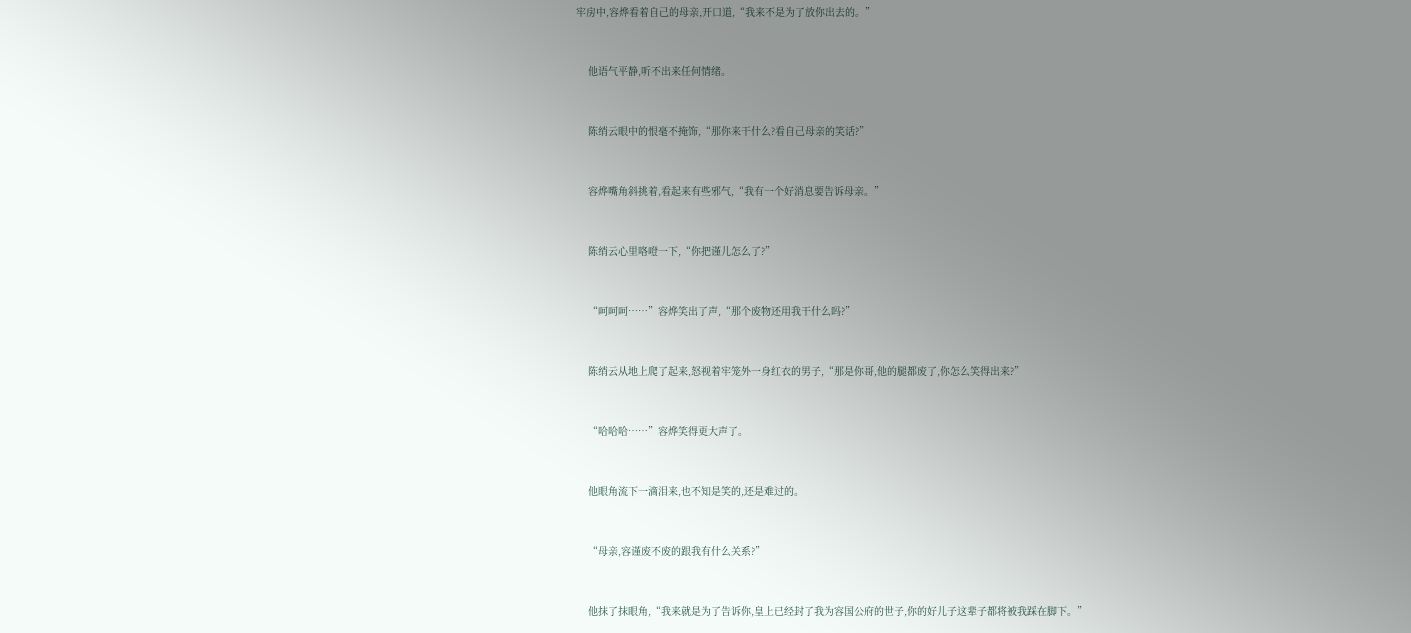牢房中,容烨看着自己的母亲,开口道,“我来不是为了放你出去的。”


    他语气平静,听不出来任何情绪。


    陈绡云眼中的恨毫不掩饰,“那你来干什么?看自己母亲的笑话?”


    容烨嘴角斜挑着,看起来有些邪气,“我有一个好消息要告诉母亲。”


    陈绡云心里咯噔一下,“你把谨儿怎么了?”


    “呵呵呵……”容烨笑出了声,“那个废物还用我干什么吗?”


    陈绡云从地上爬了起来,怒视着牢笼外一身红衣的男子,“那是你哥,他的腿都废了,你怎么笑得出来?”


    “哈哈哈……”容烨笑得更大声了。


    他眼角流下一滴泪来,也不知是笑的,还是难过的。


    “母亲,容谨废不废的跟我有什么关系?”


    他抹了抹眼角,“我来就是为了告诉你,皇上已经封了我为容国公府的世子,你的好儿子这辈子都将被我踩在脚下。”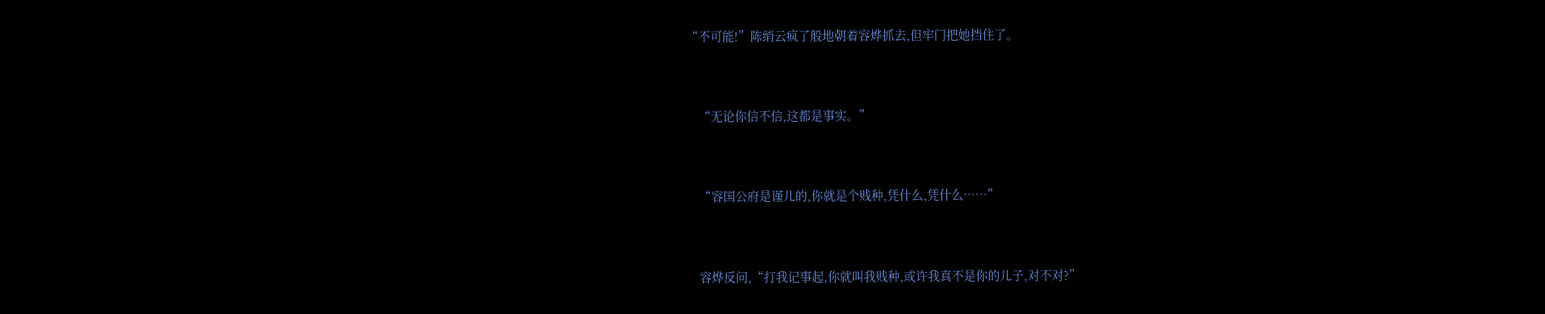“不可能!”陈绡云疯了般地朝着容烨抓去,但牢门把她挡住了。


    “无论你信不信,这都是事实。”


    “容国公府是谨儿的,你就是个贱种,凭什么,凭什么……”


    容烨反问,“打我记事起,你就叫我贱种,或许我真不是你的儿子,对不对?”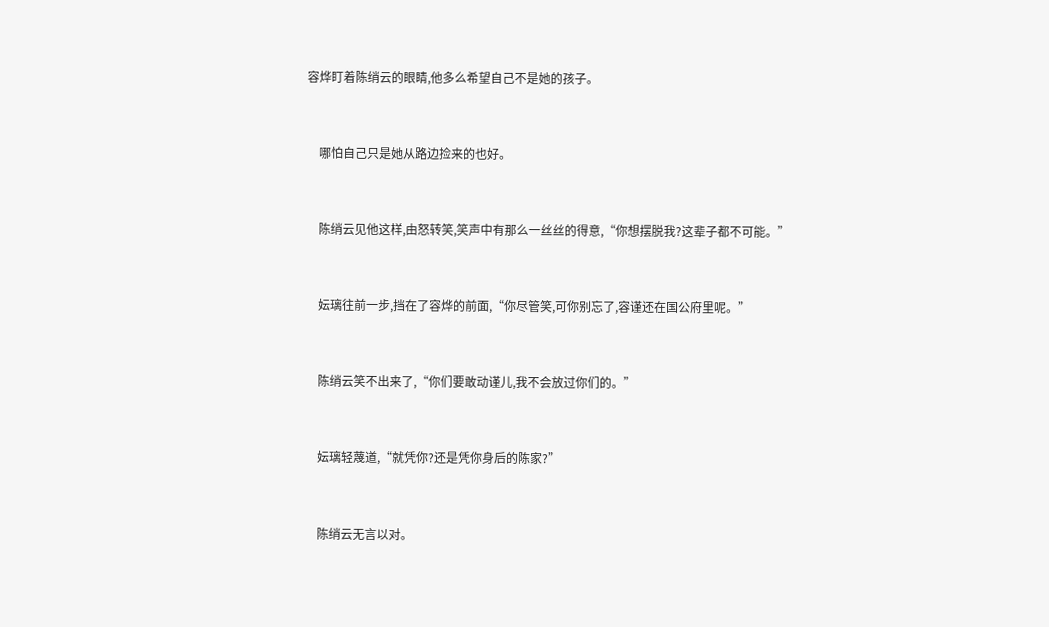容烨盯着陈绡云的眼睛,他多么希望自己不是她的孩子。


    哪怕自己只是她从路边捡来的也好。


    陈绡云见他这样,由怒转笑,笑声中有那么一丝丝的得意,“你想摆脱我?这辈子都不可能。”


    妘璃往前一步,挡在了容烨的前面,“你尽管笑,可你别忘了,容谨还在国公府里呢。”


    陈绡云笑不出来了,“你们要敢动谨儿,我不会放过你们的。”


    妘璃轻蔑道,“就凭你?还是凭你身后的陈家?”


    陈绡云无言以对。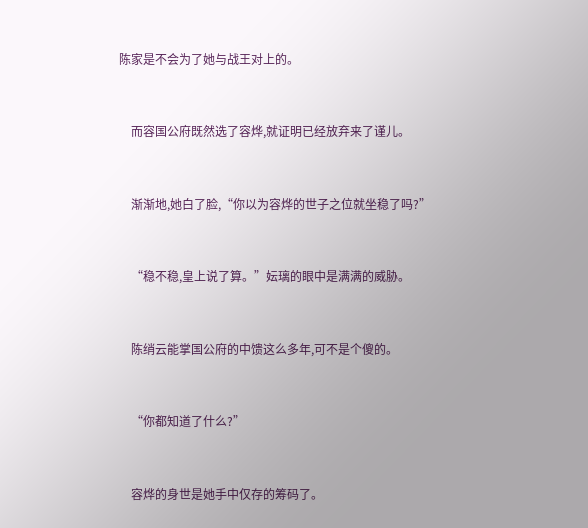陈家是不会为了她与战王对上的。


    而容国公府既然选了容烨,就证明已经放弃来了谨儿。


    渐渐地,她白了脸,“你以为容烨的世子之位就坐稳了吗?”


    “稳不稳,皇上说了算。”妘璃的眼中是满满的威胁。


    陈绡云能掌国公府的中馈这么多年,可不是个傻的。


    “你都知道了什么?”


    容烨的身世是她手中仅存的筹码了。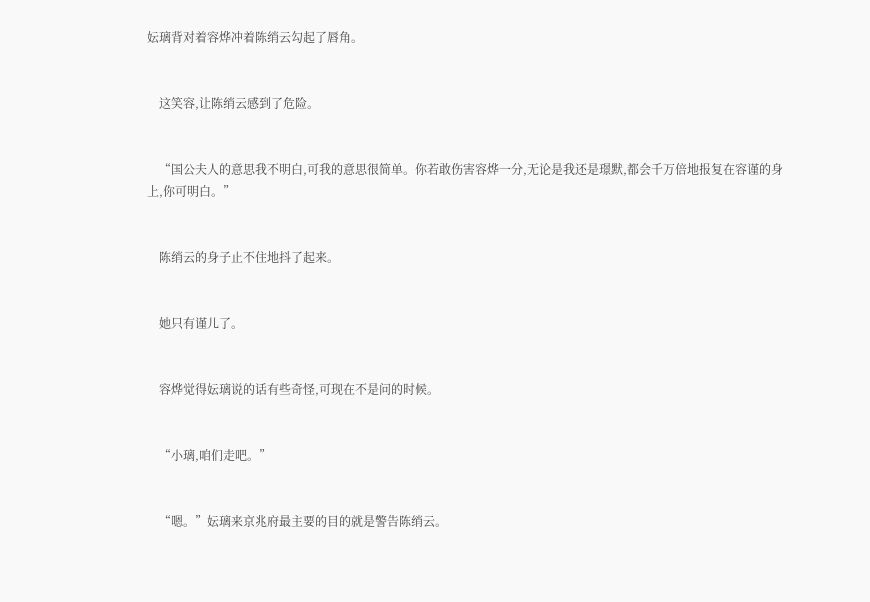妘璃背对着容烨冲着陈绡云勾起了唇角。


    这笑容,让陈绡云感到了危险。


    “国公夫人的意思我不明白,可我的意思很简单。你若敢伤害容烨一分,无论是我还是璟默,都会千万倍地报复在容谨的身上,你可明白。”


    陈绡云的身子止不住地抖了起来。


    她只有谨儿了。


    容烨觉得妘璃说的话有些奇怪,可现在不是问的时候。


    “小璃,咱们走吧。”


    “嗯。”妘璃来京兆府最主要的目的就是警告陈绡云。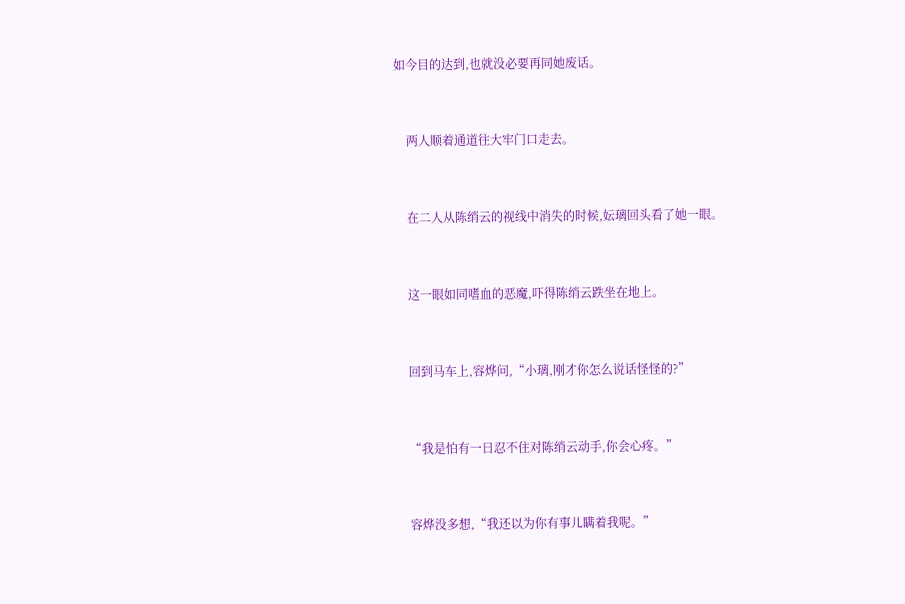如今目的达到,也就没必要再同她废话。


    两人顺着通道往大牢门口走去。


    在二人从陈绡云的视线中消失的时候,妘璃回头看了她一眼。


    这一眼如同嗜血的恶魔,吓得陈绡云跌坐在地上。


    回到马车上,容烨问,“小璃,刚才你怎么说话怪怪的?”


    “我是怕有一日忍不住对陈绡云动手,你会心疼。”


    容烨没多想,“我还以为你有事儿瞒着我呢。”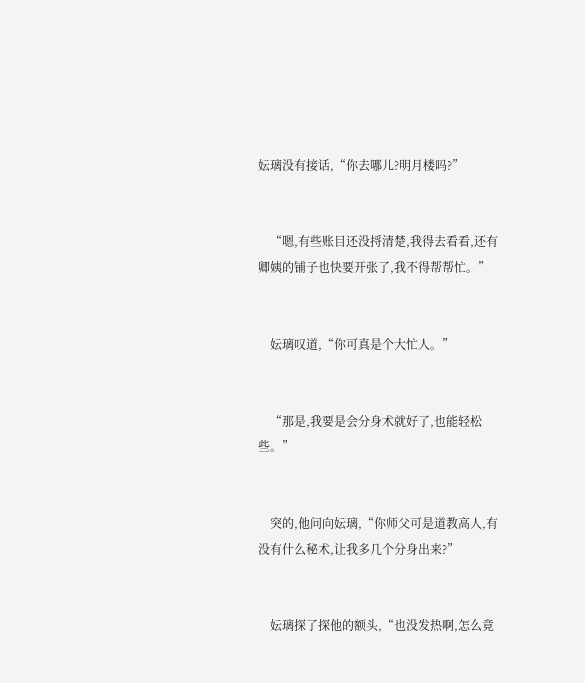妘璃没有接话,“你去哪儿?明月楼吗?”


    “嗯,有些账目还没捋清楚,我得去看看,还有卿姨的铺子也快要开张了,我不得帮帮忙。”


    妘璃叹道,“你可真是个大忙人。”


    “那是,我要是会分身术就好了,也能轻松些。”


    突的,他问向妘璃,“你师父可是道教高人,有没有什么秘术,让我多几个分身出来?”


    妘璃探了探他的额头,“也没发热啊,怎么竟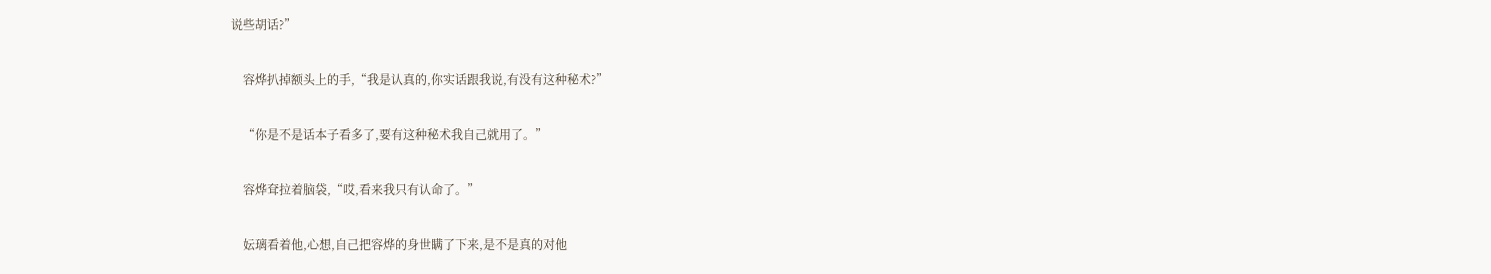说些胡话?”


    容烨扒掉额头上的手,“我是认真的,你实话跟我说,有没有这种秘术?”


    “你是不是话本子看多了,要有这种秘术我自己就用了。”


    容烨耷拉着脑袋,“哎,看来我只有认命了。”


    妘璃看着他,心想,自己把容烨的身世瞒了下来,是不是真的对他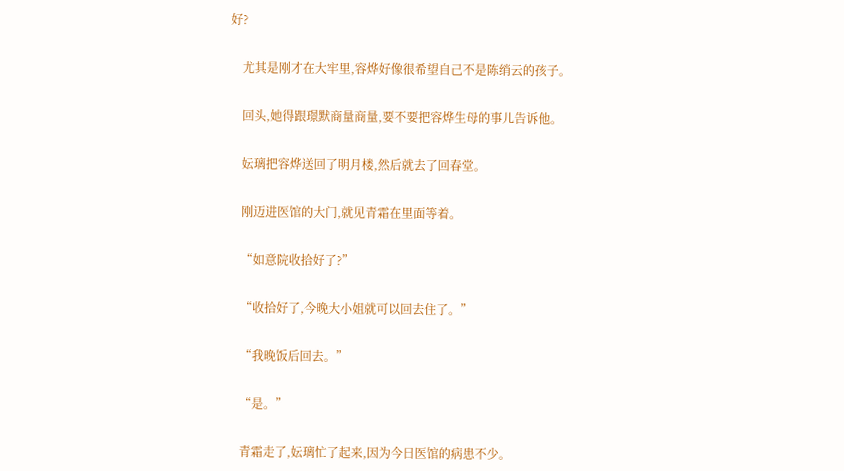好?


    尤其是刚才在大牢里,容烨好像很希望自己不是陈绡云的孩子。


    回头,她得跟璟默商量商量,要不要把容烨生母的事儿告诉他。


    妘璃把容烨送回了明月楼,然后就去了回春堂。


    刚迈进医馆的大门,就见青霜在里面等着。


    “如意院收拾好了?”


    “收拾好了,今晚大小姐就可以回去住了。”


    “我晚饭后回去。”


    “是。”


    青霜走了,妘璃忙了起来,因为今日医馆的病患不少。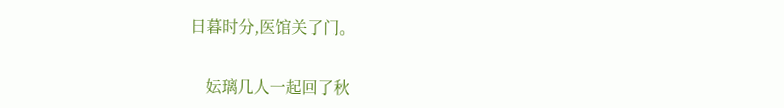日暮时分,医馆关了门。


    妘璃几人一起回了秋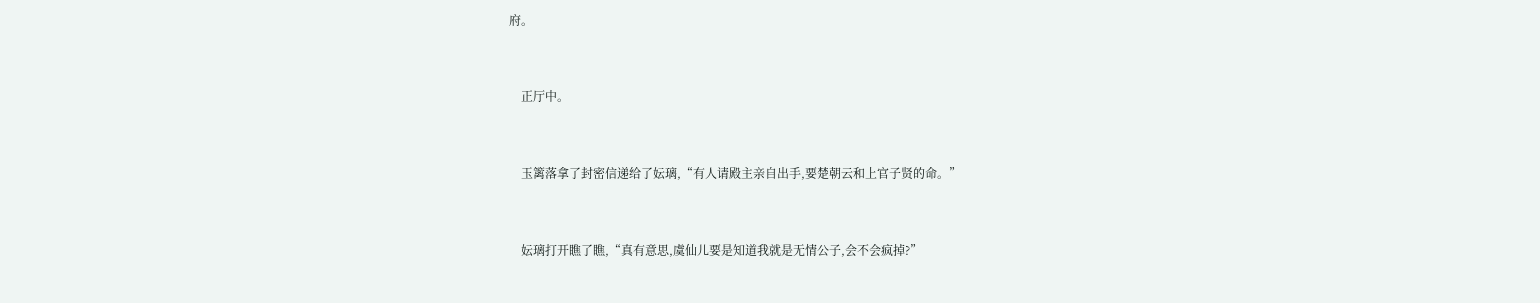府。


    正厅中。


    玉篱落拿了封密信递给了妘璃,“有人请殿主亲自出手,要楚朝云和上官子贤的命。”


    妘璃打开瞧了瞧,“真有意思,虞仙儿要是知道我就是无情公子,会不会疯掉?”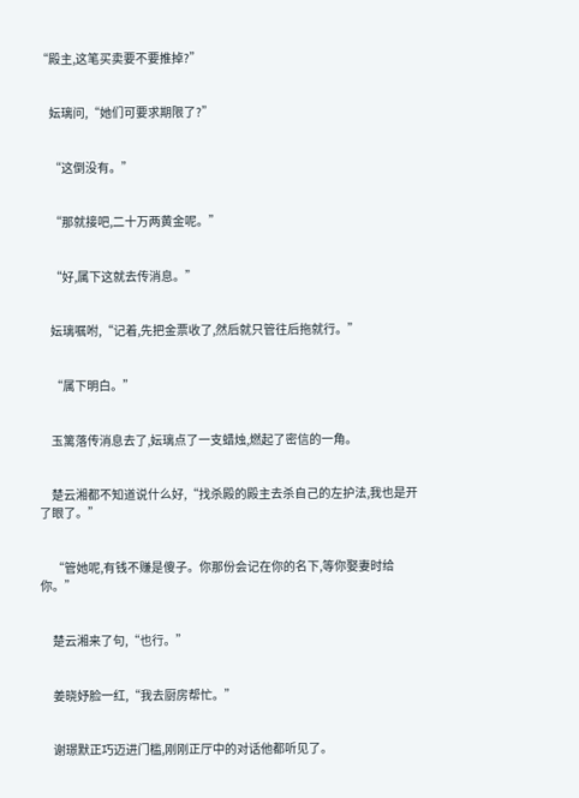“殿主,这笔买卖要不要推掉?”


    妘璃问,“她们可要求期限了?”


    “这倒没有。”


    “那就接吧,二十万两黄金呢。”


    “好,属下这就去传消息。”


    妘璃嘱咐,“记着,先把金票收了,然后就只管往后拖就行。”


    “属下明白。”


    玉篱落传消息去了,妘璃点了一支蜡烛,燃起了密信的一角。


    楚云湘都不知道说什么好,“找杀殿的殿主去杀自己的左护法,我也是开了眼了。”


    “管她呢,有钱不赚是傻子。你那份会记在你的名下,等你娶妻时给你。”


    楚云湘来了句,“也行。”


    姜晓妤脸一红,“我去厨房帮忙。”


    谢璟默正巧迈进门槛,刚刚正厅中的对话他都听见了。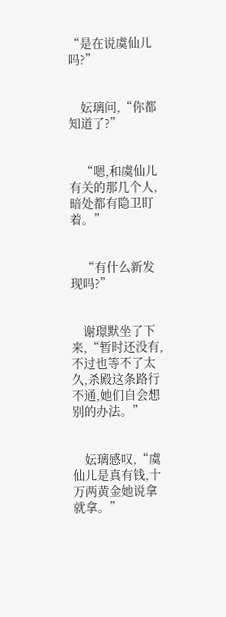“是在说虞仙儿吗?”


    妘璃问,“你都知道了?”


    “嗯,和虞仙儿有关的那几个人,暗处都有隐卫盯着。”


    “有什么新发现吗?”


    谢璟默坐了下来,“暂时还没有,不过也等不了太久,杀殿这条路行不通,她们自会想别的办法。”


    妘璃感叹,“虞仙儿是真有钱,十万两黄金她说拿就拿。”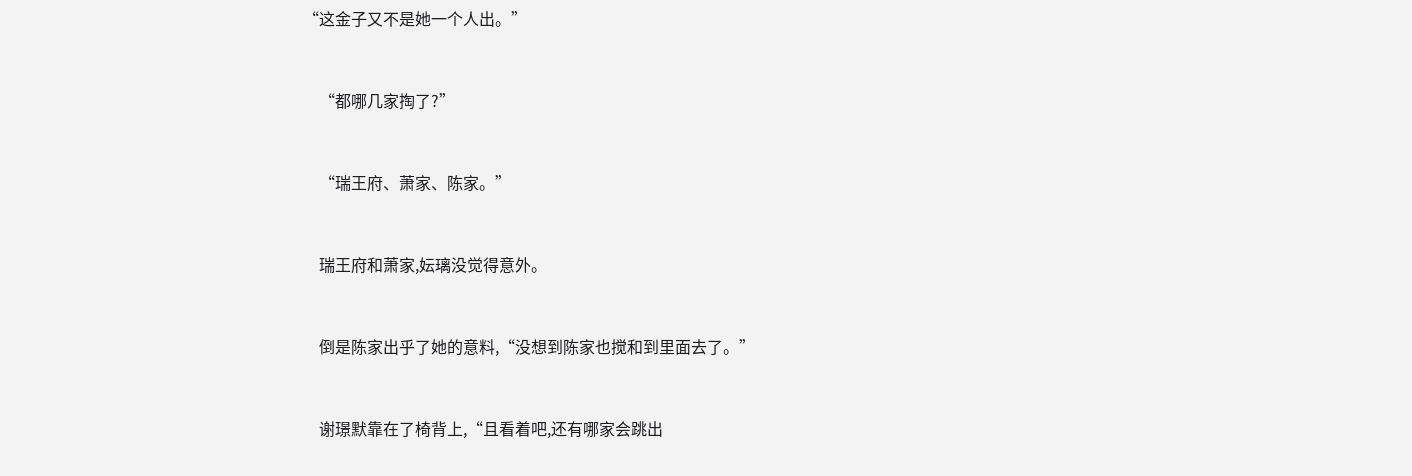“这金子又不是她一个人出。”


    “都哪几家掏了?”


    “瑞王府、萧家、陈家。”


    瑞王府和萧家,妘璃没觉得意外。


    倒是陈家出乎了她的意料,“没想到陈家也搅和到里面去了。”


    谢璟默靠在了椅背上,“且看着吧,还有哪家会跳出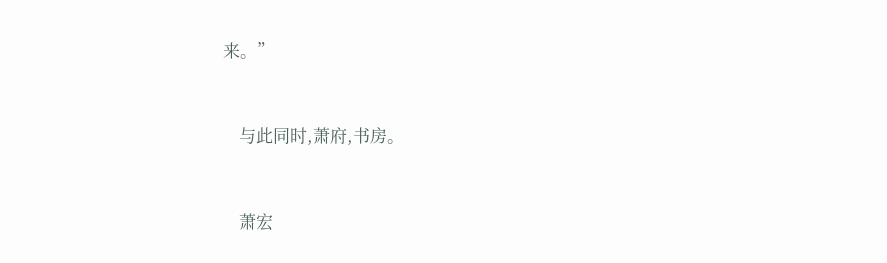来。”


    与此同时,萧府,书房。


    萧宏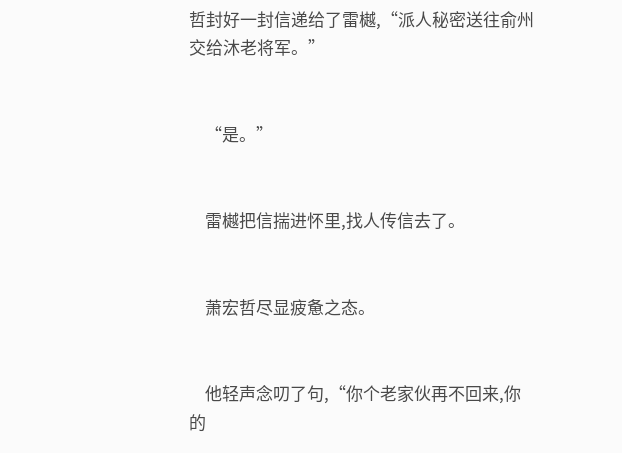哲封好一封信递给了雷樾,“派人秘密送往俞州交给沐老将军。”


    “是。”


    雷樾把信揣进怀里,找人传信去了。


    萧宏哲尽显疲惫之态。


    他轻声念叨了句,“你个老家伙再不回来,你的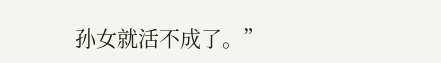孙女就活不成了。”